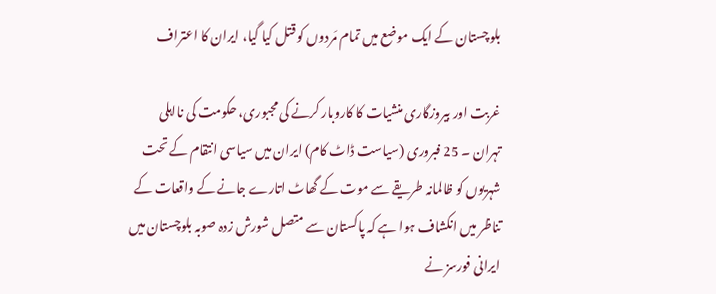بلوچستان کے ایک موضع میں تمام مَردوں کو قتل کیا گیا، ایران کا اعتراف

غربت اور بیروزگاری منشیات کا کاروبار کرنے کی مجبوری، حکومت کی نااہلی
تہران ۔ 25 فبروری (سیاست ڈاٹ کام) ایران میں سیاسی انتقام کے تحت شہریوں کو ظالمانہ طریقے سے موت کے گھاٹ اتارے جانے کے واقعات کے تناظر میں انکشاف ہوا ہے کہ پاکستان سے متصل شورش زدہ صوبہ بلوچستان میں ایرانی فورسز نے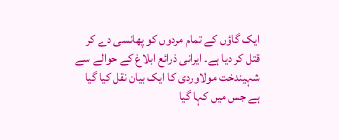ایک گاؤں کے تمام مردوں کو پھانسی دے کر قتل کر دیا ہے۔ ایرانی ذرائع ابلاغ کے حوالے سے شہیندخت مولاوردی کا ایک بیان نقل کیا گیا ہے جس میں کہا گیا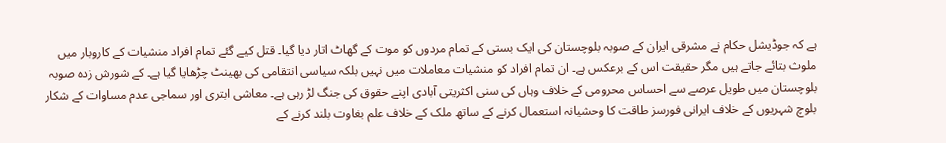ہے کہ جوڈیشل حکام نے مشرقی ایران کے صوبہ بلوچستان کی ایک بستی کے تمام مردوں کو موت کے گھاٹ اتار دیا گیا۔ قتل کیے گئے تمام افراد منشیات کے کاروبار میں ملوث بتائے جاتے ہیں مگر حقیقت اس کے برعکس ہے۔ ان تمام افراد کو منشیات معاملات میں نہیں بلکہ سیاسی انتقامی کی بھینٹ چڑھایا گیا ہے۔ کے شورش زدہ صوبہ بلوچستان میں طویل عرصے سے احساس محرومی کے خلاف وہاں کی سنی اکثریتی آبادی اپنے حقوق کی جنگ لڑ رہی ہے۔ معاشی ابتری اور سماجی عدم مساوات کے شکار بلوچ شہریوں کے خلاف ایرانی فورسز طاقت کا وحشیانہ استعمال کرنے کے ساتھ ملک کے خلاف علم بغاوت بلند کرنے کے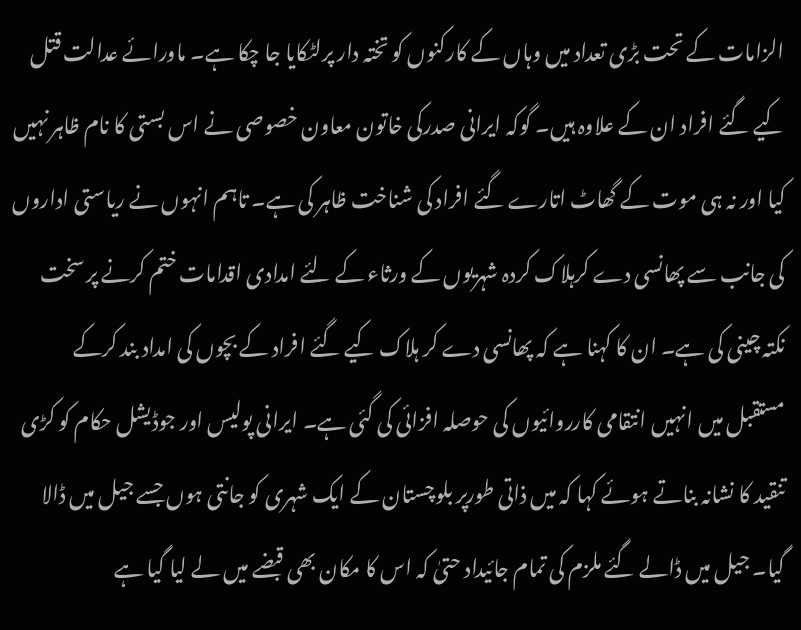الزامات کے تحت بڑی تعداد میں وہاں کے کارکنوں کو تختہ دار پرلٹکایا جا چکا ہے۔ ماورائے عدالت قتل کیے گئے افراد ان کے علاوہ ہیں۔ گوکہ ایرانی صدرکی خاتون معاون خصوصی نے اس بستی کا نام ظاہر نہیں کیا اور نہ ہی موت کے گھاٹ اتارے گئے افراد کی شناخت ظاہر کی ہے۔ تاہم انہوں نے ریاستی اداروں کی جانب سے پھانسی دے کرہلاک کردہ شہریوں کے ورثاء کے لئے امدادی اقدامات ختم کرنے پر سخت نکتہ چینی کی ہے۔ ان کا کہنا ہے کہ پھانسی دے کر ہلاک کیے گئے افراد کے بچوں کی امداد بند کرکے مستقبل میں انہیں انتقامی کارروائیوں کی حوصلہ افزائی کی گئی ہے۔ ایرانی پولیس اور جوڈیشل حکام کو کڑی تنقید کا نشانہ بناتے ہوئے کہا کہ میں ذاتی طورپر بلوچستان کے ایک شہری کو جانتی ہوں جسے جیل میں ڈالا گیا۔ جیل میں ڈالے گئے ملزم کی تمام جائیداد حتیٰ کہ اس کا مکان بھی قبضے میں لے لیا گیا ہے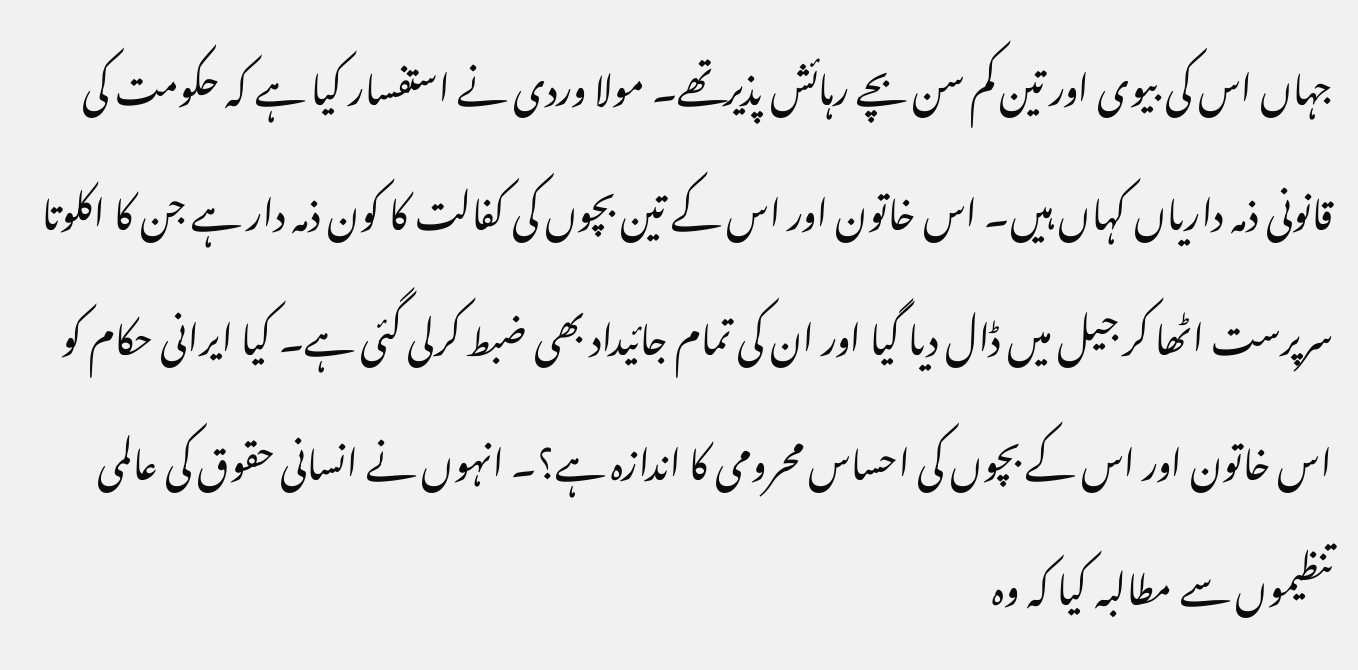جہاں اس کی بیوی اور تین کم سن بچے رہائش پذیرتھے۔ مولا وردی نے استفسار کیا ہے کہ حکومت کی قانونی ذمہ داریاں کہاں ہیں۔ اس خاتون اور اس کے تین بچوں کی کفالت کا کون ذمہ دار ہے جن کا اکلوتا سرپرست اٹھا کر جیل میں ڈال دیا گیا اور ان کی تمام جائیداد بھی ضبط کرلی گئی ہے۔ کیا ایرانی حکام کو اس خاتون اور اس کے بچوں کی احساس محرومی کا اندازہ ہے؟۔ انہوں نے انسانی حقوق کی عالمی تنظیموں سے مطالبہ کیا کہ وہ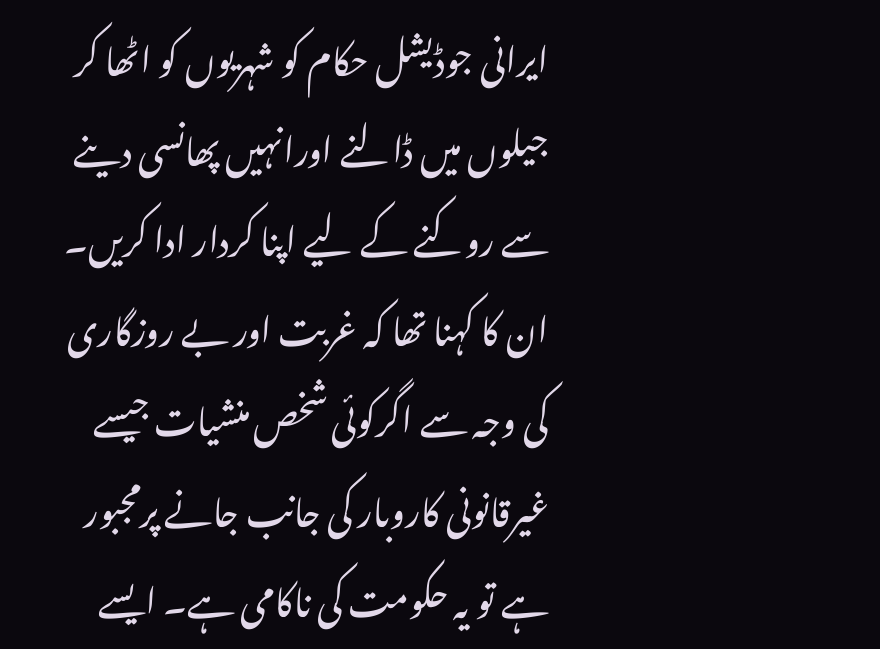ایرانی جوڈیشل حکام کو شہریوں کو اٹھا کر جیلوں میں ڈالنے اورانہیں پھانسی دینے سے روکنے کے لیے اپنا کردار ادا کریں۔ ان کا کہنا تھا کہ غربت اور بے روزگاری کی وجہ سے اگرکوئی شخص منشیات جیسے غیرقانونی کاروبار کی جانب جانے پرمجبور ہے تو یہ حکومت کی ناکامی ہے۔ ایسے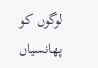لوگوں کو پھانسیاں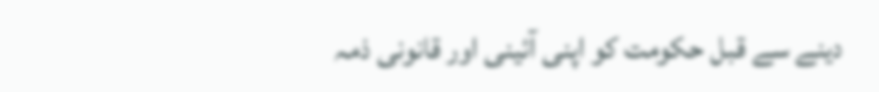دینے سے قبل حکومت کو اپنی آئینی اور قانونی ذمہ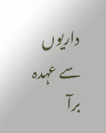داریوں سے عہدہ برآ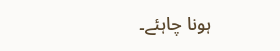ہونا چاہئے۔